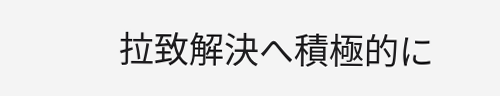拉致解決へ積極的に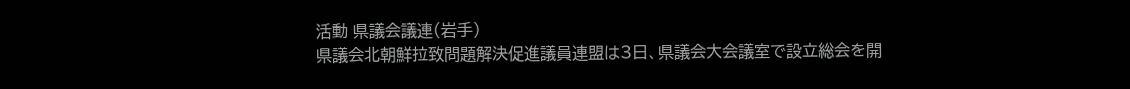活動 県議会議連(岩手)
県議会北朝鮮拉致問題解決促進議員連盟は3日、県議会大会議室で設立総会を開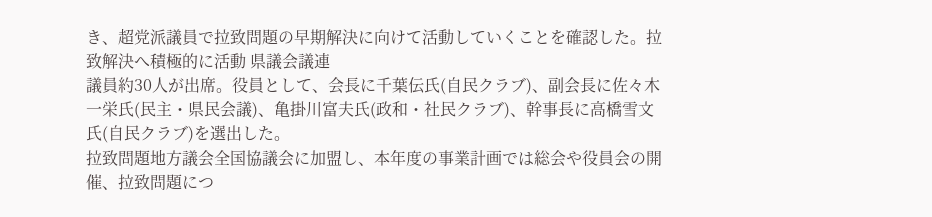き、超党派議員で拉致問題の早期解決に向けて活動していくことを確認した。拉致解決へ積極的に活動 県議会議連
議員約30人が出席。役員として、会長に千葉伝氏(自民クラブ)、副会長に佐々木一栄氏(民主・県民会議)、亀掛川富夫氏(政和・社民クラブ)、幹事長に高橋雪文氏(自民クラブ)を選出した。
拉致問題地方議会全国協議会に加盟し、本年度の事業計画では総会や役員会の開催、拉致問題につ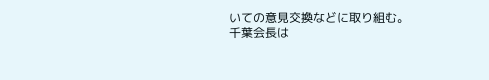いての意見交換などに取り組む。
千葉会長は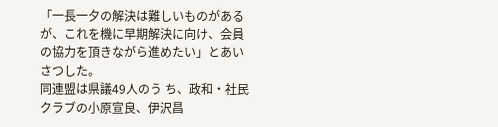「一長一夕の解決は難しいものがあるが、これを機に早期解決に向け、会員の協力を頂きながら進めたい」とあいさつした。
同連盟は県議49人のう ち、政和・社民クラブの小原宣良、伊沢昌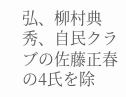弘、柳村典秀、自民クラブの佐藤正春の4氏を除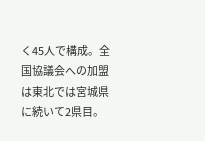く45人で構成。全国協議会への加盟は東北では宮城県に続いて2県目。